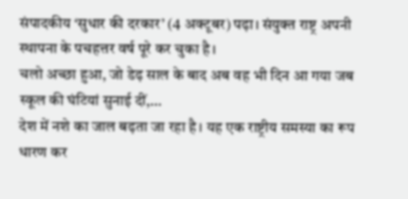संपादकीय ‘सुधार की दरकार’ (4 अक्टूबर) पढ़ा। संयुक्त राष्ट्र अपनी स्थापना के पचहत्तर वर्ष पूरे कर चुका है।
चलो अच्छा हुआ, जो डेढ़ साल के बाद अब वह भी दिन आ गया जब स्कूल की घंटियां सुनाई दीं,…
देश में नशे का जाल बढ़ता जा रहा है। यह एक राष्ट्रीय समस्या का रूप धारण कर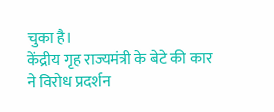चुका है।
केंद्रीय गृह राज्यमंत्री के बेटे की कार ने विरोध प्रदर्शन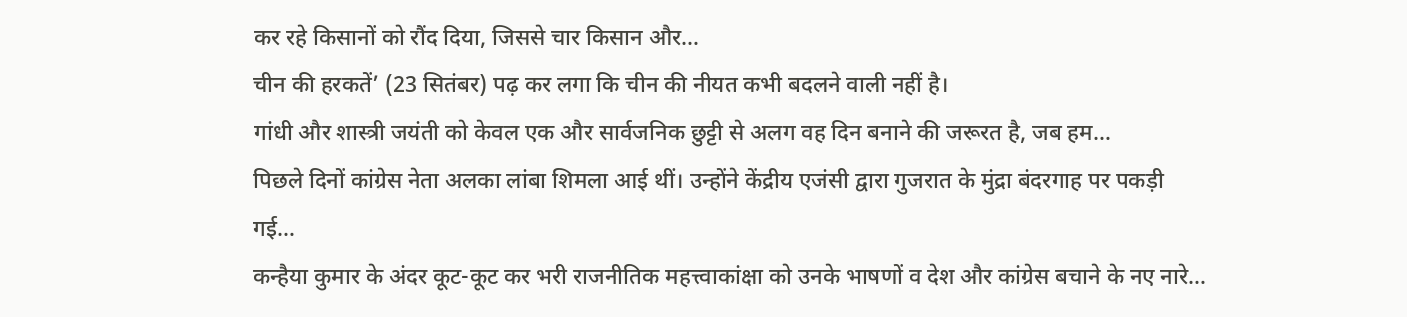कर रहे किसानों को रौंद दिया, जिससे चार किसान और…
चीन की हरकतें’ (23 सितंबर) पढ़ कर लगा कि चीन की नीयत कभी बदलने वाली नहीं है।
गांधी और शास्त्री जयंती को केवल एक और सार्वजनिक छुट्टी से अलग वह दिन बनाने की जरूरत है, जब हम…
पिछले दिनों कांग्रेस नेता अलका लांबा शिमला आई थीं। उन्होंने केंद्रीय एजंसी द्वारा गुजरात के मुंद्रा बंदरगाह पर पकड़ी गई…
कन्हैया कुमार के अंदर कूट-कूट कर भरी राजनीतिक महत्त्वाकांक्षा को उनके भाषणों व देश और कांग्रेस बचाने के नए नारे…